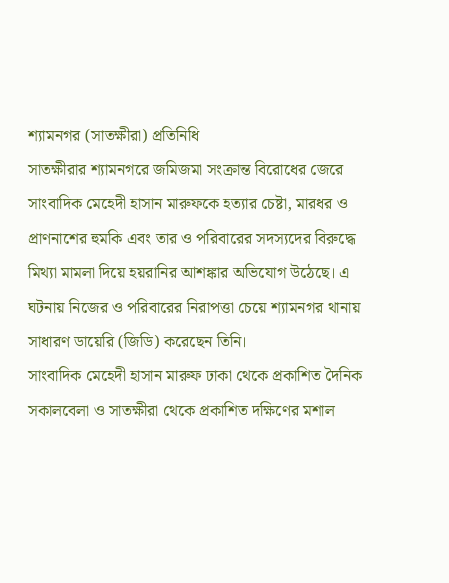শ্যামনগর (সাতক্ষীরা) প্রতিনিধি
সাতক্ষীরার শ্যামনগরে জমিজমা সংক্রান্ত বিরোধের জেরে সাংবাদিক মেহেদী হাসান মারুফকে হত্যার চেষ্টা, মারধর ও প্রাণনাশের হুমকি এবং তার ও পরিবারের সদস্যদের বিরুদ্ধে মিথ্যা মামলা দিয়ে হয়রানির আশঙ্কার অভিযোগ উঠেছে। এ ঘটনায় নিজের ও পরিবারের নিরাপত্তা চেয়ে শ্যামনগর থানায় সাধারণ ডায়েরি (জিডি) করেছেন তিনি।
সাংবাদিক মেহেদী হাসান মারুফ ঢাকা থেকে প্রকাশিত দৈনিক সকালবেলা ও সাতক্ষীরা থেকে প্রকাশিত দক্ষিণের মশাল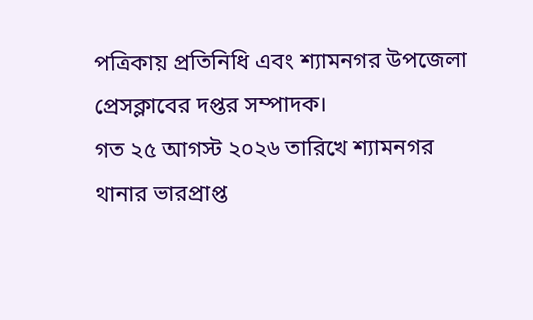পত্রিকায় প্রতিনিধি এবং শ্যামনগর উপজেলা প্রেসক্লাবের দপ্তর সম্পাদক।
গত ২৫ আগস্ট ২০২৬ তারিখে শ্যামনগর থানার ভারপ্রাপ্ত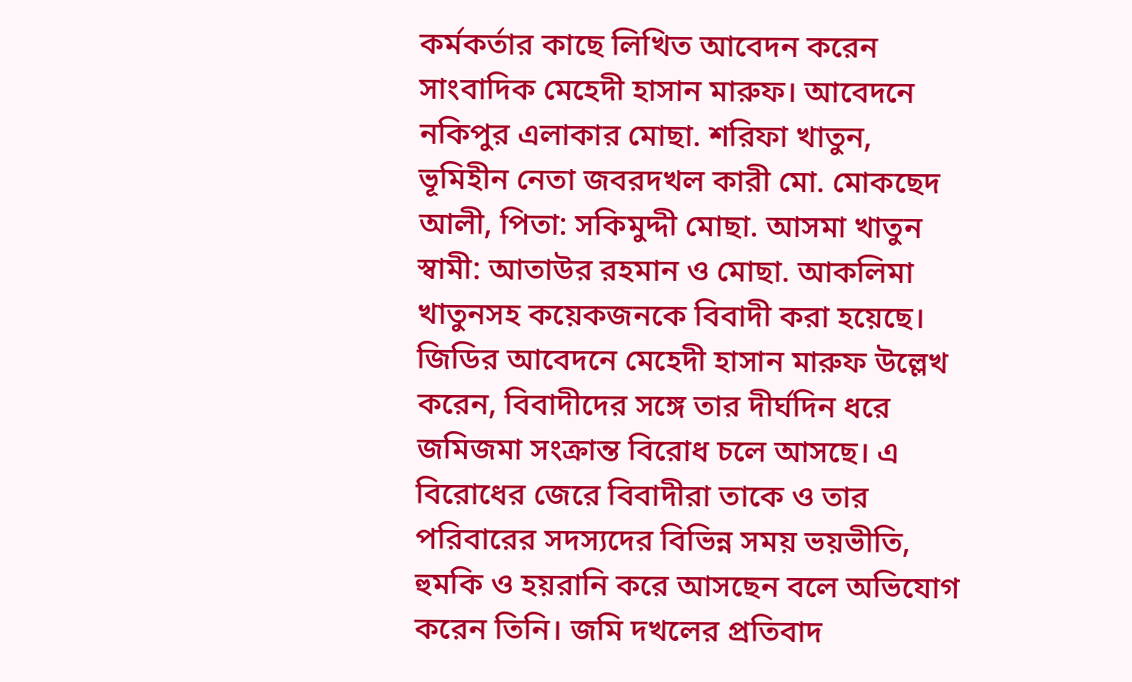কর্মকর্তার কাছে লিখিত আবেদন করেন সাংবাদিক মেহেদী হাসান মারুফ। আবেদনে নকিপুর এলাকার মোছা. শরিফা খাতুন, ভূমিহীন নেতা জবরদখল কারী মো. মোকছেদ আলী, পিতা: সকিমুদ্দী মোছা. আসমা খাতুন স্বামী: আতাউর রহমান ও মোছা. আকলিমা খাতুনসহ কয়েকজনকে বিবাদী করা হয়েছে।
জিডির আবেদনে মেহেদী হাসান মারুফ উল্লেখ করেন, বিবাদীদের সঙ্গে তার দীর্ঘদিন ধরে জমিজমা সংক্রান্ত বিরোধ চলে আসছে। এ বিরোধের জেরে বিবাদীরা তাকে ও তার পরিবারের সদস্যদের বিভিন্ন সময় ভয়ভীতি, হুমকি ও হয়রানি করে আসছেন বলে অভিযোগ করেন তিনি। জমি দখলের প্রতিবাদ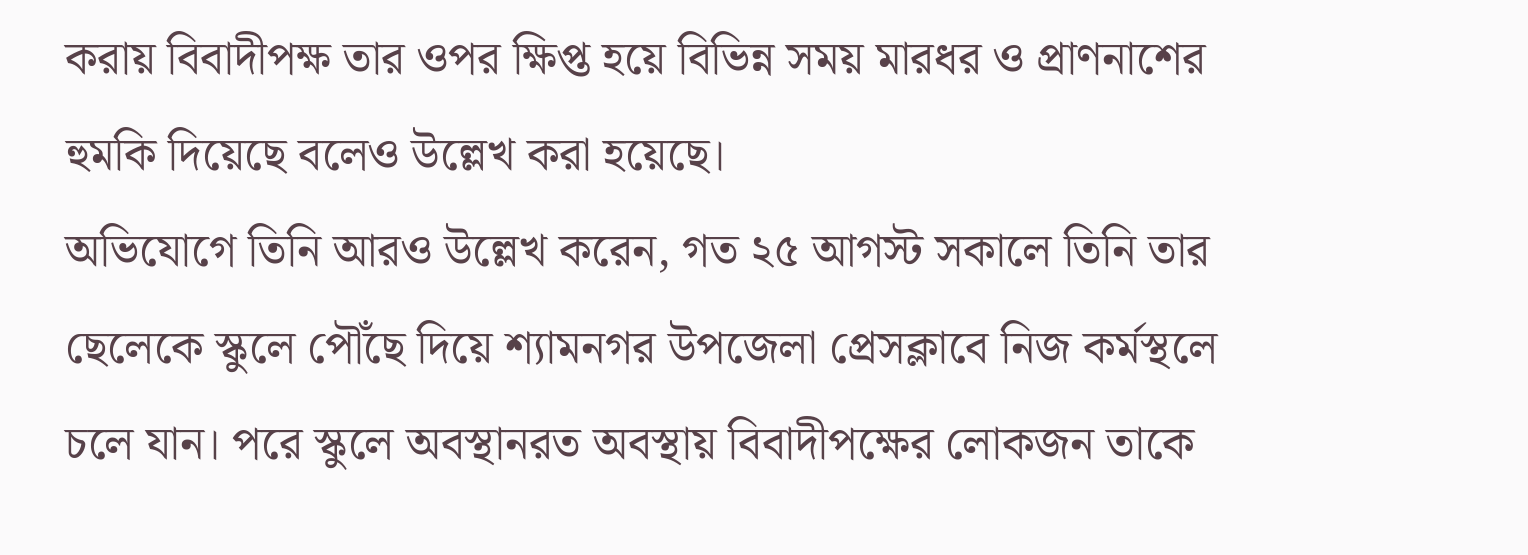করায় বিবাদীপক্ষ তার ওপর ক্ষিপ্ত হয়ে বিভিন্ন সময় মারধর ও প্রাণনাশের হুমকি দিয়েছে বলেও উল্লেখ করা হয়েছে।
অভিযোগে তিনি আরও উল্লেখ করেন, গত ২৫ আগস্ট সকালে তিনি তার ছেলেকে স্কুলে পৌঁছে দিয়ে শ্যামনগর উপজেলা প্রেসক্লাবে নিজ কর্মস্থলে চলে যান। পরে স্কুলে অবস্থানরত অবস্থায় বিবাদীপক্ষের লোকজন তাকে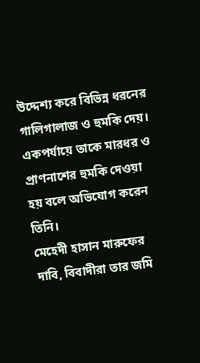উদ্দেশ্য করে বিভিন্ন ধরনের গালিগালাজ ও হুমকি দেয়। একপর্যায়ে তাকে মারধর ও প্রাণনাশের হুমকি দেওয়া হয় বলে অভিযোগ করেন তিনি।
মেহেদী হাসান মারুফের দাবি, বিবাদীরা তার জমি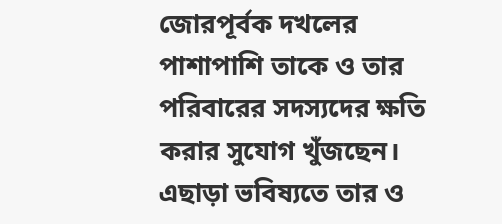জোরপূর্বক দখলের পাশাপাশি তাকে ও তার পরিবারের সদস্যদের ক্ষতি করার সুযোগ খুঁজছেন। এছাড়া ভবিষ্যতে তার ও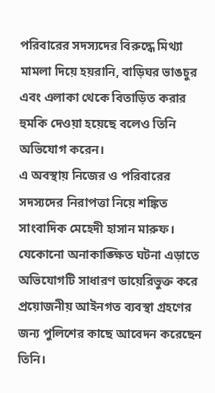পরিবারের সদস্যদের বিরুদ্ধে মিথ্যা মামলা দিয়ে হয়রানি, বাড়িঘর ভাঙচুর এবং এলাকা থেকে বিতাড়িত করার হুমকি দেওয়া হয়েছে বলেও তিনি অভিযোগ করেন।
এ অবস্থায় নিজের ও পরিবারের সদস্যদের নিরাপত্তা নিয়ে শঙ্কিত সাংবাদিক মেহেদী হাসান মারুফ। যেকোনো অনাকাঙ্ক্ষিত ঘটনা এড়াতে অভিযোগটি সাধারণ ডায়েরিভুক্ত করে প্রয়োজনীয় আইনগত ব্যবস্থা গ্রহণের জন্য পুলিশের কাছে আবেদন করেছেন তিনি।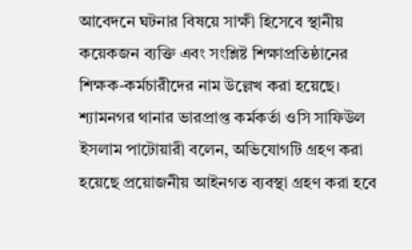আবেদনে ঘটনার বিষয়ে সাক্ষী হিসেবে স্থানীয় কয়েকজন ব্যক্তি এবং সংশ্লিষ্ট শিক্ষাপ্রতিষ্ঠানের শিক্ষক-কর্মচারীদের নাম উল্লেখ করা হয়েছে।
শ্যামনগর থানার ভারপ্রাপ্ত কর্মকর্তা ওসি সাফিউল ইসলাম পাটোয়ারী বলেন, অভিযোগটি গ্রহণ করা হয়েছে প্রয়োজনীয় আইনগত ব্যবস্থা গ্রহণ করা হবে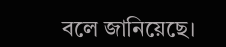বলে জানিয়েছে।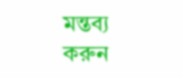মন্তব্য করুন